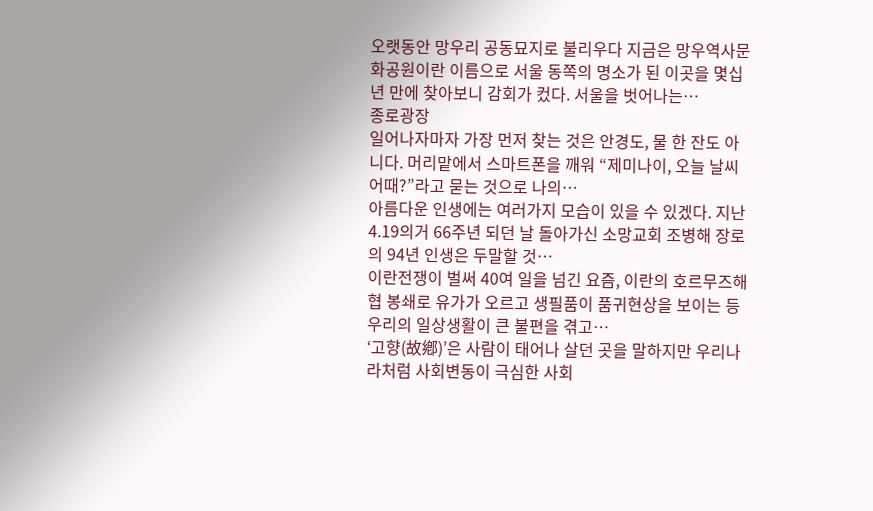오랫동안 망우리 공동묘지로 불리우다 지금은 망우역사문화공원이란 이름으로 서울 동쪽의 명소가 된 이곳을 몇십 년 만에 찾아보니 감회가 컸다. 서울을 벗어나는…
종로광장
일어나자마자 가장 먼저 찾는 것은 안경도, 물 한 잔도 아니다. 머리맡에서 스마트폰을 깨워 “제미나이, 오늘 날씨 어때?”라고 묻는 것으로 나의…
아름다운 인생에는 여러가지 모습이 있을 수 있겠다. 지난 4.19의거 66주년 되던 날 돌아가신 소망교회 조병해 장로의 94년 인생은 두말할 것…
이란전쟁이 벌써 40여 일을 넘긴 요즘, 이란의 호르무즈해협 봉쇄로 유가가 오르고 생필품이 품귀현상을 보이는 등 우리의 일상생활이 큰 불편을 겪고…
‘고향(故鄕)’은 사람이 태어나 살던 곳을 말하지만 우리나라처럼 사회변동이 극심한 사회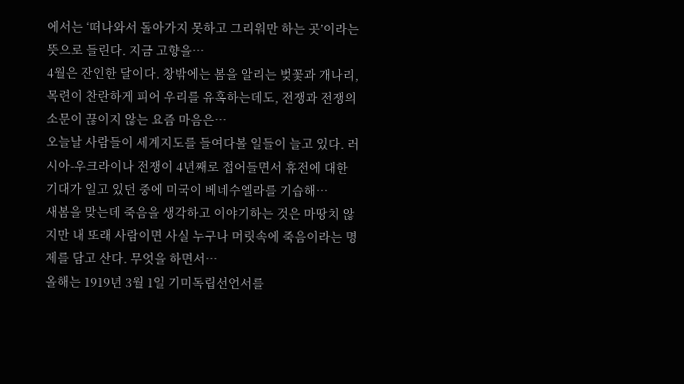에서는 ‘떠나와서 돌아가지 못하고 그리워만 하는 곳’이라는 뜻으로 들린다. 지금 고향을…
4월은 잔인한 달이다. 창밖에는 봄을 알리는 벚꽃과 개나리, 목련이 찬란하게 피어 우리를 유혹하는데도, 전쟁과 전쟁의 소문이 끊이지 않는 요즘 마음은…
오늘날 사람들이 세계지도를 들여다볼 일들이 늘고 있다. 러시아-우크라이나 전쟁이 4년째로 접어들면서 휴전에 대한 기대가 일고 있던 중에 미국이 베네수엘라를 기습해…
새봄을 맞는데 죽음을 생각하고 이야기하는 것은 마땅치 않지만 내 또래 사람이면 사실 누구나 머릿속에 죽음이라는 명제를 담고 산다. 무엇을 하면서…
올해는 1919년 3월 1일 기미독립선언서를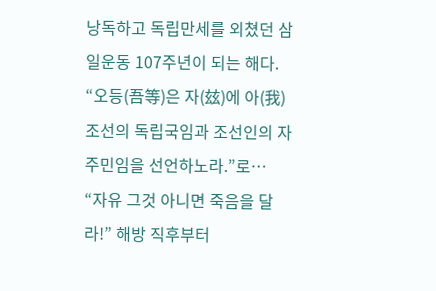낭독하고 독립만세를 외쳤던 삼일운동 107주년이 되는 해다. “오등(吾等)은 자(玆)에 아(我) 조선의 독립국임과 조선인의 자주민임을 선언하노라.”로…
“자유 그것 아니면 죽음을 달라!” 해방 직후부터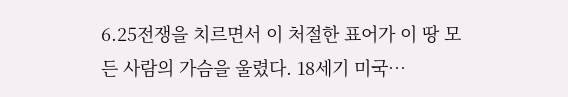6.25전쟁을 치르면서 이 처절한 표어가 이 땅 모든 사람의 가슴을 울렸다. 18세기 미국…